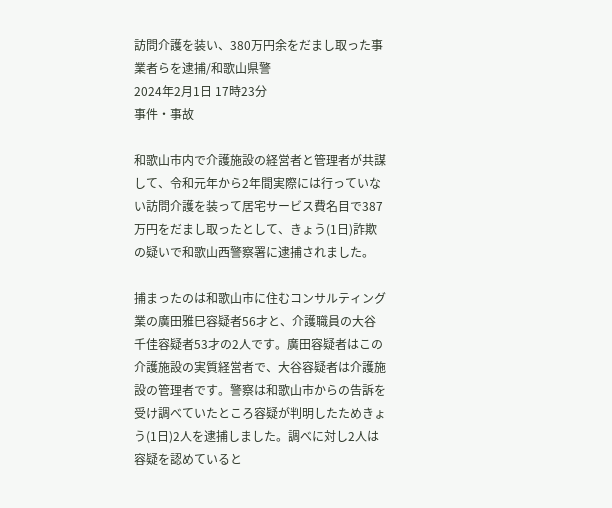訪問介護を装い、380万円余をだまし取った事業者らを逮捕/和歌山県警
2024年2月1日 17時23分
事件・事故

和歌山市内で介護施設の経営者と管理者が共謀して、令和元年から2年間実際には行っていない訪問介護を装って居宅サービス費名目で387万円をだまし取ったとして、きょう(1日)詐欺の疑いで和歌山西警察署に逮捕されました。

捕まったのは和歌山市に住むコンサルティング業の廣田雅巳容疑者56才と、介護職員の大谷千佳容疑者53才の2人です。廣田容疑者はこの介護施設の実質経営者で、大谷容疑者は介護施設の管理者です。警察は和歌山市からの告訴を受け調べていたところ容疑が判明したためきょう(1日)2人を逮捕しました。調べに対し2人は容疑を認めていると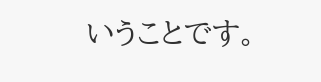いうことです。